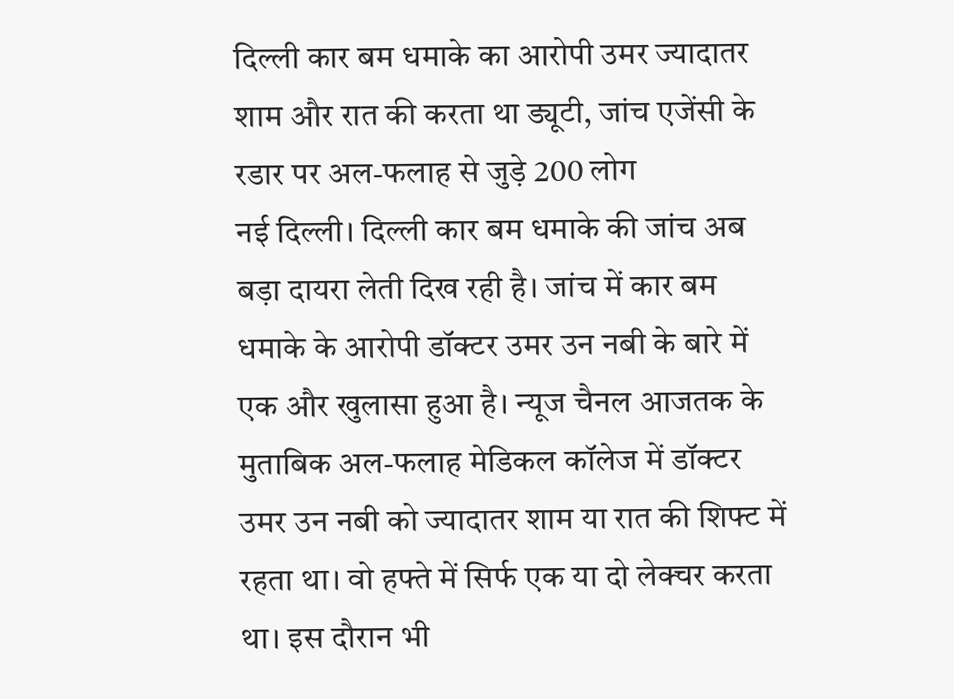दिल्ली कार बम धमाके का आरोपी उमर ज्यादातर शाम और रात की करता था ड्यूटी, जांच एजेंसी के रडार पर अल-फलाह से जुड़े 200 लोग
नई दिल्ली। दिल्ली कार बम धमाके की जांच अब बड़ा दायरा लेती दिख रही है। जांच में कार बम धमाके के आरोपी डॉक्टर उमर उन नबी के बारे में एक और खुलासा हुआ है। न्यूज चैनल आजतक के मुताबिक अल-फलाह मेडिकल कॉलेज में डॉक्टर उमर उन नबी को ज्यादातर शाम या रात की शिफ्ट में रहता था। वो हफ्ते में सिर्फ एक या दो लेक्चर करता था। इस दौरान भी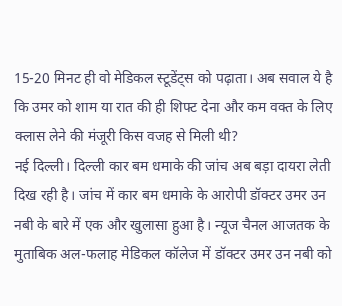15-20 मिनट ही वो मेडिकल स्टूडेंट्स को पढ़ाता। अब सवाल ये है कि उमर को शाम या रात की ही शिफ्ट देना और कम वक्त के लिए क्लास लेने की मंजूरी किस वजह से मिली थी?
नई दिल्ली। दिल्ली कार बम धमाके की जांच अब बड़ा दायरा लेती दिख रही है। जांच में कार बम धमाके के आरोपी डॉक्टर उमर उन नबी के बारे में एक और खुलासा हुआ है। न्यूज चैनल आजतक के मुताबिक अल-फलाह मेडिकल कॉलेज में डॉक्टर उमर उन नबी को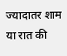ज्यादातर शाम या रात की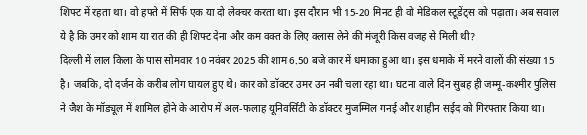शिफ्ट में रहता था। वो हफ्ते में सिर्फ एक या दो लेक्चर करता था। इस दौरान भी 15-20 मिनट ही वो मेडिकल स्टूडेंट्स को पढ़ाता। अब सवाल ये है कि उमर को शाम या रात की ही शिफ्ट देना और कम वक्त के लिए क्लास लेने की मंजूरी किस वजह से मिली थी?
दिल्ली में लाल किला के पास सोमवार 10 नवंबर 2025 की शाम 6.50 बजे कार में धमाका हुआ था। इस धमाके में मरने वालों की संख्या 15 है। जबकि, दो दर्जन के करीब लोग घायल हुए थे। कार को डॉक्टर उमर उन नबी चला रहा था। घटना वाले दिन सुबह ही जम्मू-कश्मीर पुलिस ने जैश के मॉड्यूल में शामिल होने के आरोप में अल-फलाह यूनिवर्सिटी के डॉक्टर मुजम्मिल गनई और शाहीन सईद को गिरफ्तार किया था।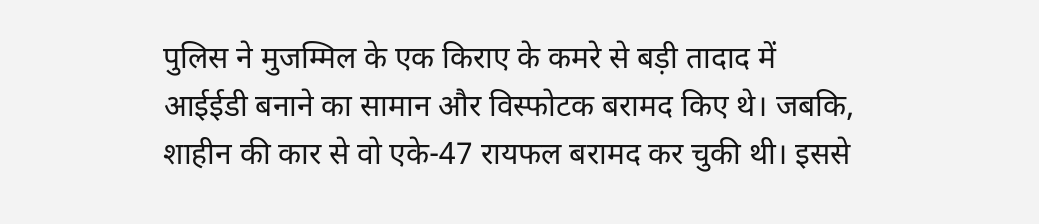पुलिस ने मुजम्मिल के एक किराए के कमरे से बड़ी तादाद में आईईडी बनाने का सामान और विस्फोटक बरामद किए थे। जबकि, शाहीन की कार से वो एके-47 रायफल बरामद कर चुकी थी। इससे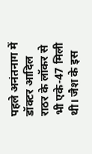पहले अनंतनाग में डॉक्टर आदिल राठर के लॉकर से भी एके-47 मिली थी। जैश के इस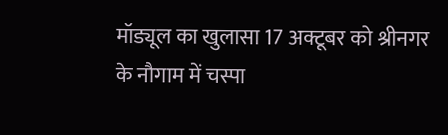मॉड्यूल का खुलासा 17 अक्टूबर को श्रीनगर के नौगाम में चस्पा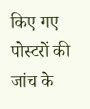किए गए पोस्टरों की जांच के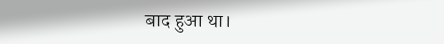बाद हुआ था।